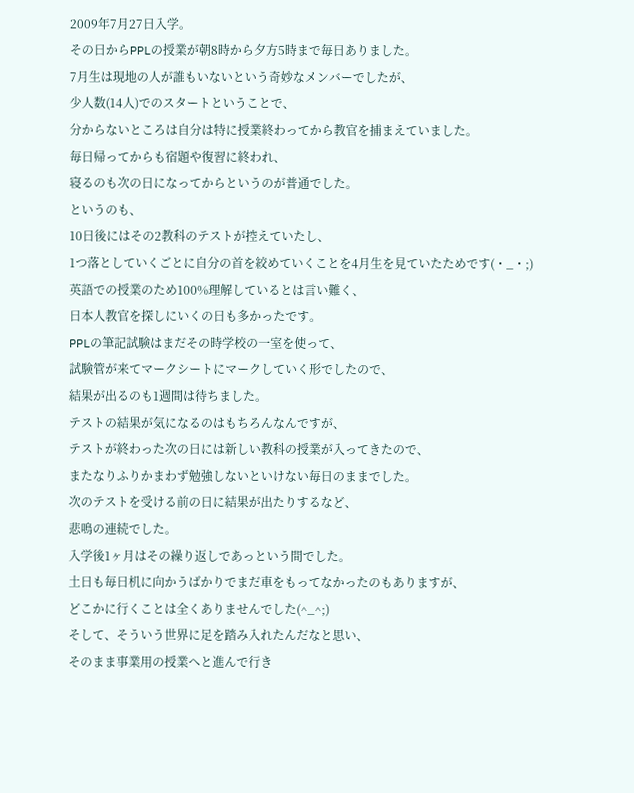2009年7月27日入学。
その日からPPLの授業が朝8時から夕方5時まで毎日ありました。
7月生は現地の人が誰もいないという奇妙なメンバーでしたが、
少人数(14人)でのスタートということで、
分からないところは自分は特に授業終わってから教官を捕まえていました。
毎日帰ってからも宿題や復習に終われ、
寝るのも次の日になってからというのが普通でした。
というのも、
10日後にはその2教科のテストが控えていたし、
1つ落としていくごとに自分の首を絞めていくことを4月生を見ていたためです(・_・;)
英語での授業のため100%理解しているとは言い難く、
日本人教官を探しにいくの日も多かったです。
PPLの筆記試験はまだその時学校の一室を使って、
試験管が来てマークシートにマークしていく形でしたので、
結果が出るのも1週間は待ちました。
テストの結果が気になるのはもちろんなんですが、
テストが終わった次の日には新しい教科の授業が入ってきたので、
またなりふりかまわず勉強しないといけない毎日のままでした。
次のテストを受ける前の日に結果が出たりするなど、
悲鳴の連続でした。
入学後1ヶ月はその繰り返しであっという間でした。
土日も毎日机に向かうばかりでまだ車をもってなかったのもありますが、
どこかに行くことは全くありませんでした(^_^;)
そして、そういう世界に足を踏み入れたんだなと思い、
そのまま事業用の授業へと進んで行き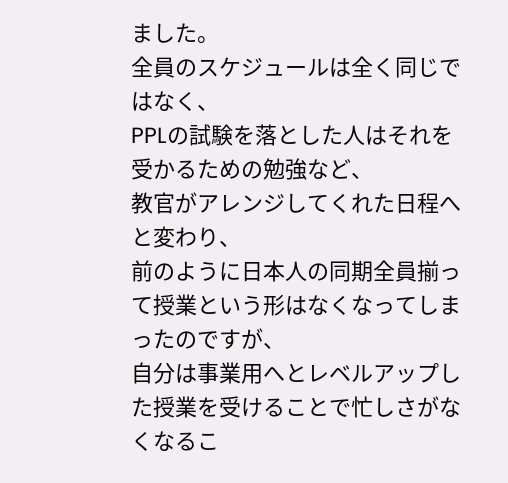ました。
全員のスケジュールは全く同じではなく、
PPLの試験を落とした人はそれを受かるための勉強など、
教官がアレンジしてくれた日程へと変わり、
前のように日本人の同期全員揃って授業という形はなくなってしまったのですが、
自分は事業用へとレベルアップした授業を受けることで忙しさがなくなるこ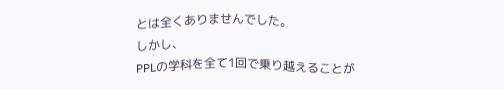とは全くありませんでした。
しかし、
PPLの学科を全て1回で乗り越えることが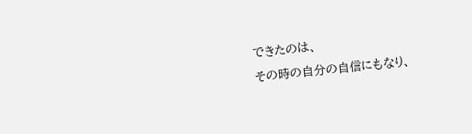できたのは、
その時の自分の自信にもなり、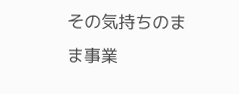その気持ちのまま事業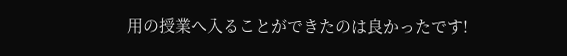用の授業へ入ることができたのは良かったです!